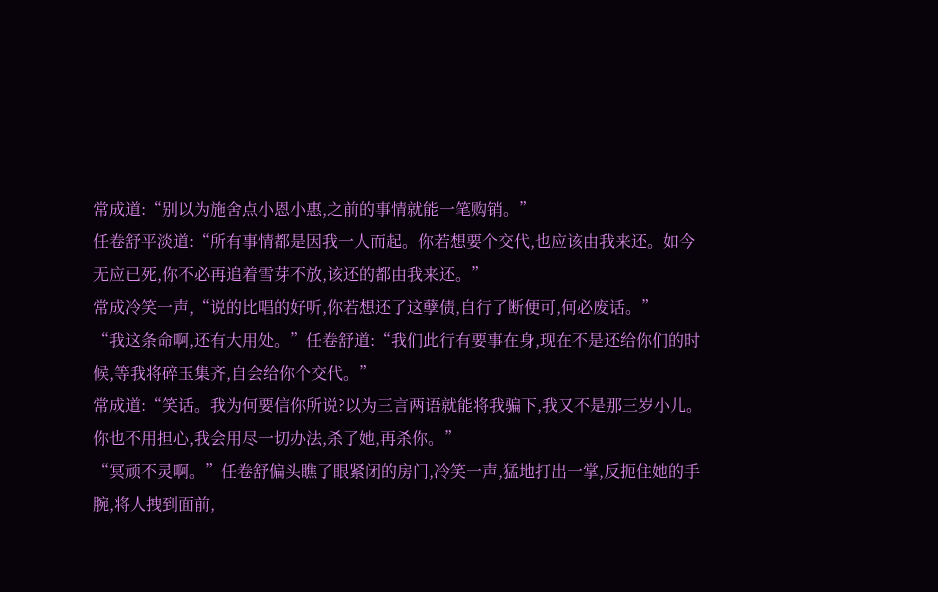常成道:“别以为施舍点小恩小惠,之前的事情就能一笔购销。”
任卷舒平淡道:“所有事情都是因我一人而起。你若想要个交代,也应该由我来还。如今无应已死,你不必再追着雪芽不放,该还的都由我来还。”
常成冷笑一声,“说的比唱的好听,你若想还了这孽债,自行了断便可,何必废话。”
“我这条命啊,还有大用处。”任卷舒道:“我们此行有要事在身,现在不是还给你们的时候,等我将碎玉集齐,自会给你个交代。”
常成道:“笑话。我为何要信你所说?以为三言两语就能将我骗下,我又不是那三岁小儿。你也不用担心,我会用尽一切办法,杀了她,再杀你。”
“冥顽不灵啊。”任卷舒偏头瞧了眼紧闭的房门,冷笑一声,猛地打出一掌,反扼住她的手腕,将人拽到面前,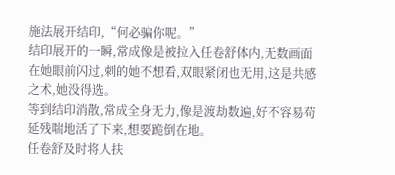施法展开结印,“何必骗你呢。”
结印展开的一瞬,常成像是被拉入任卷舒体内,无数画面在她眼前闪过,刺的她不想看,双眼紧闭也无用,这是共感之术,她没得选。
等到结印消散,常成全身无力,像是渡劫数遍,好不容易苟延残喘地活了下来,想要跪倒在地。
任卷舒及时将人扶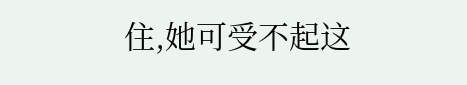住,她可受不起这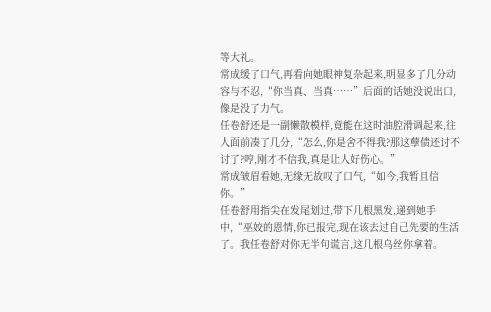等大礼。
常成缓了口气,再看向她眼神复杂起来,明显多了几分动容与不忍,“你当真、当真……”后面的话她没说出口,像是没了力气。
任卷舒还是一副懒散模样,竟能在这时油腔滑调起来,往人面前凑了几分,“怎么,你是舍不得我?那这孽债还讨不讨了?哼,刚才不信我,真是让人好伤心。”
常成皱眉看她,无缘无故叹了口气,“如今,我暂且信你。”
任卷舒用指尖在发尾划过,带下几根黑发,递到她手中,“巫姣的恩情,你已报完,现在该去过自己先要的生活了。我任卷舒对你无半句谎言,这几根乌丝你拿着。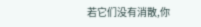若它们没有消散,你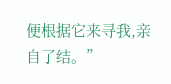便根据它来寻我,亲自了结。”